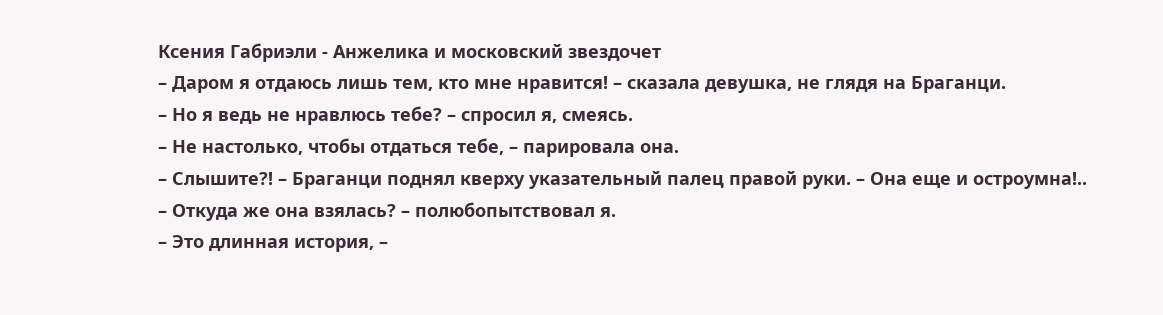Ксения Габриэли - Анжелика и московский звездочет
– Даром я отдаюсь лишь тем, кто мне нравится! – сказала девушка, не глядя на Браганци.
– Но я ведь не нравлюсь тебе? – спросил я, смеясь.
– Не настолько, чтобы отдаться тебе, – парировала она.
– Слышите?! – Браганци поднял кверху указательный палец правой руки. – Она еще и остроумна!..
– Откуда же она взялась? – полюбопытствовал я.
– Это длинная история, –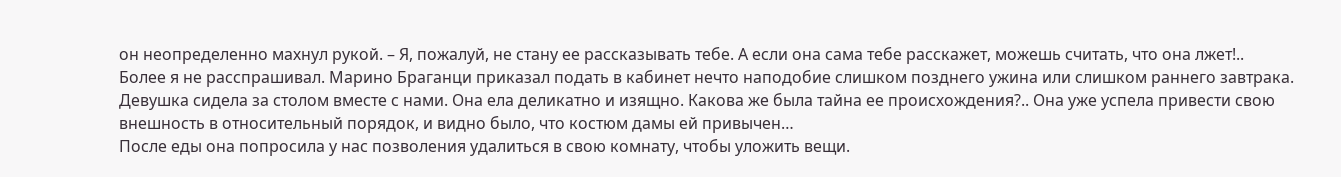он неопределенно махнул рукой. – Я, пожалуй, не стану ее рассказывать тебе. А если она сама тебе расскажет, можешь считать, что она лжет!..
Более я не расспрашивал. Марино Браганци приказал подать в кабинет нечто наподобие слишком позднего ужина или слишком раннего завтрака. Девушка сидела за столом вместе с нами. Она ела деликатно и изящно. Какова же была тайна ее происхождения?.. Она уже успела привести свою внешность в относительный порядок, и видно было, что костюм дамы ей привычен…
После еды она попросила у нас позволения удалиться в свою комнату, чтобы уложить вещи.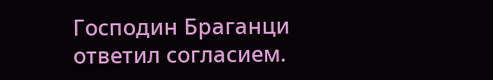Господин Браганци ответил согласием.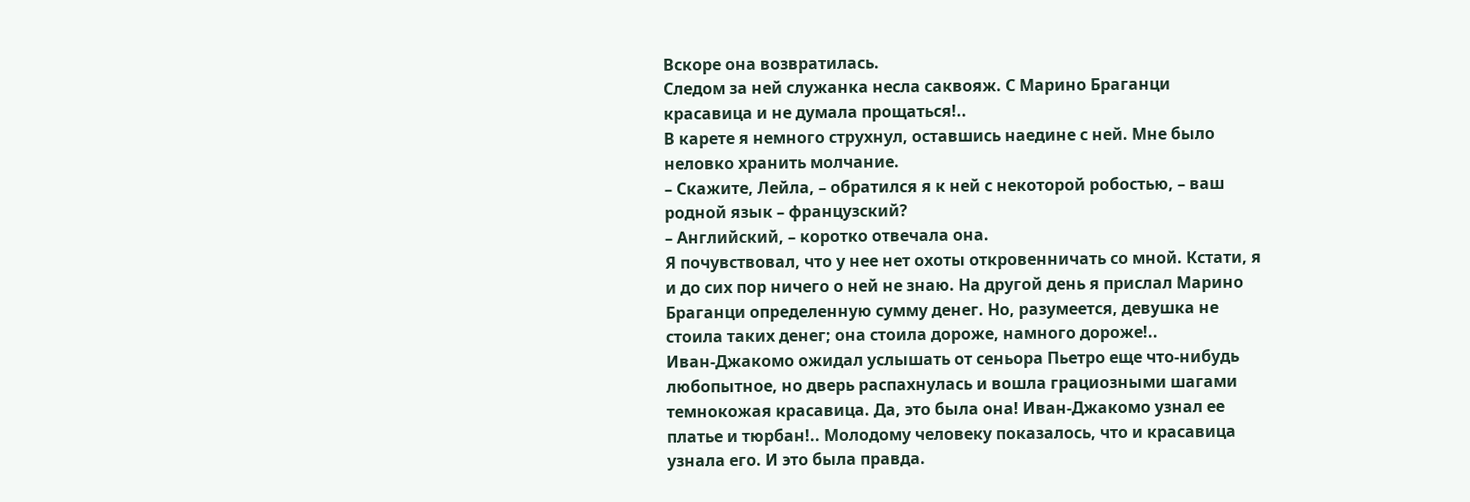Вскоре она возвратилась.
Следом за ней служанка несла саквояж. С Марино Браганци красавица и не думала прощаться!..
В карете я немного струхнул, оставшись наедине с ней. Мне было неловко хранить молчание.
– Скажите, Лейла, – обратился я к ней с некоторой робостью, – ваш родной язык – французский?
– Английский, – коротко отвечала она.
Я почувствовал, что у нее нет охоты откровенничать со мной. Кстати, я и до сих пор ничего о ней не знаю. На другой день я прислал Марино Браганци определенную сумму денег. Но, разумеется, девушка не стоила таких денег; она стоила дороже, намного дороже!..
Иван-Джакомо ожидал услышать от сеньора Пьетро еще что-нибудь любопытное, но дверь распахнулась и вошла грациозными шагами темнокожая красавица. Да, это была она! Иван-Джакомо узнал ее платье и тюрбан!.. Молодому человеку показалось, что и красавица узнала его. И это была правда.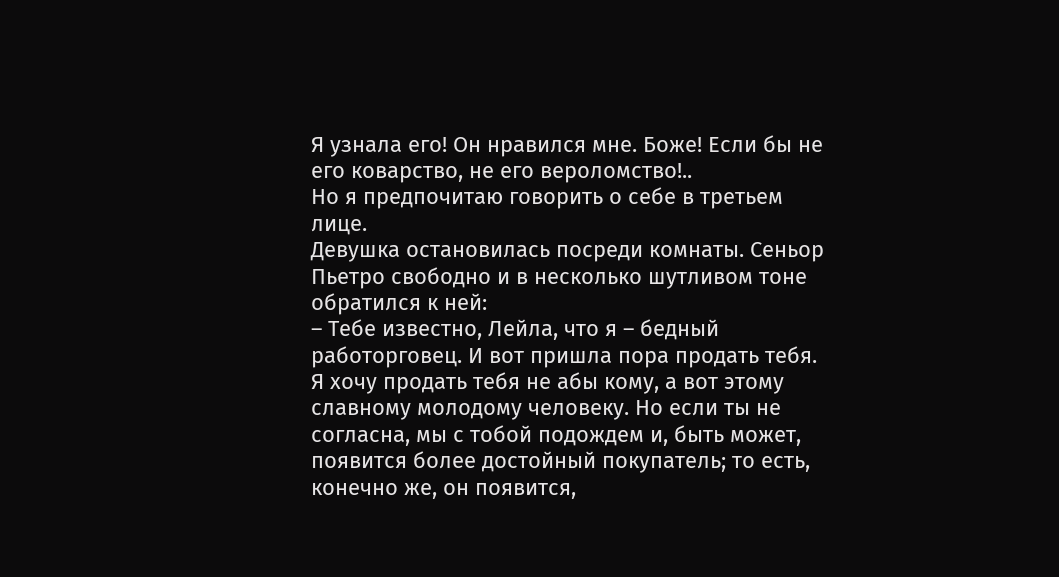Я узнала его! Он нравился мне. Боже! Если бы не его коварство, не его вероломство!..
Но я предпочитаю говорить о себе в третьем лице.
Девушка остановилась посреди комнаты. Сеньор Пьетро свободно и в несколько шутливом тоне обратился к ней:
– Тебе известно, Лейла, что я – бедный работорговец. И вот пришла пора продать тебя. Я хочу продать тебя не абы кому, а вот этому славному молодому человеку. Но если ты не согласна, мы с тобой подождем и, быть может, появится более достойный покупатель; то есть, конечно же, он появится,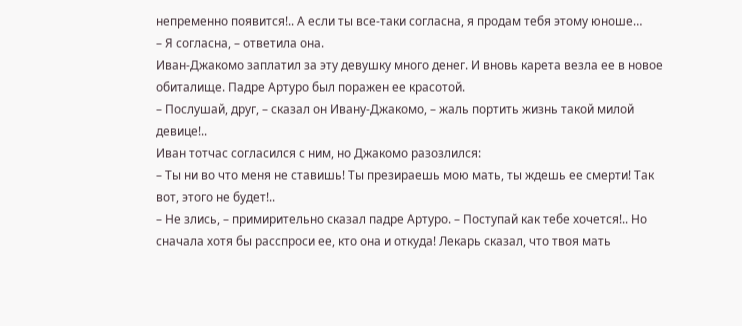непременно появится!.. А если ты все-таки согласна, я продам тебя этому юноше…
– Я согласна, – ответила она.
Иван-Джакомо заплатил за эту девушку много денег. И вновь карета везла ее в новое обиталище. Падре Артуро был поражен ее красотой.
– Послушай, друг, – сказал он Ивану-Джакомо, – жаль портить жизнь такой милой девице!..
Иван тотчас согласился с ним, но Джакомо разозлился:
– Ты ни во что меня не ставишь! Ты презираешь мою мать, ты ждешь ее смерти! Так вот, этого не будет!..
– Не злись, – примирительно сказал падре Артуро. – Поступай как тебе хочется!.. Но сначала хотя бы расспроси ее, кто она и откуда! Лекарь сказал, что твоя мать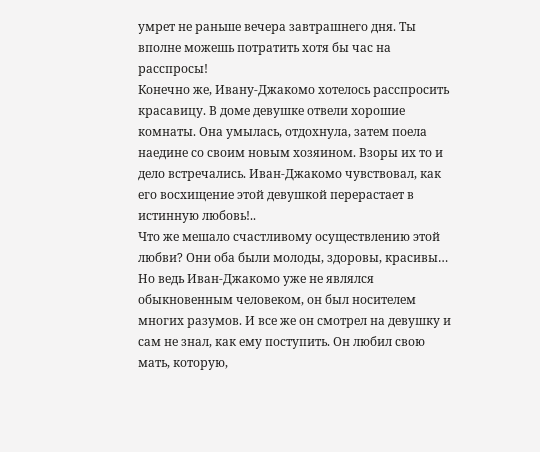умрет не раньше вечера завтрашнего дня. Ты вполне можешь потратить хотя бы час на расспросы!
Конечно же, Ивану-Джакомо хотелось расспросить красавицу. В доме девушке отвели хорошие комнаты. Она умылась, отдохнула, затем поела наедине со своим новым хозяином. Взоры их то и дело встречались. Иван-Джакомо чувствовал, как его восхищение этой девушкой перерастает в истинную любовь!..
Что же мешало счастливому осуществлению этой любви? Они оба были молоды, здоровы, красивы… Но ведь Иван-Джакомо уже не являлся обыкновенным человеком, он был носителем многих разумов. И все же он смотрел на девушку и сам не знал, как ему поступить. Он любил свою мать, которую,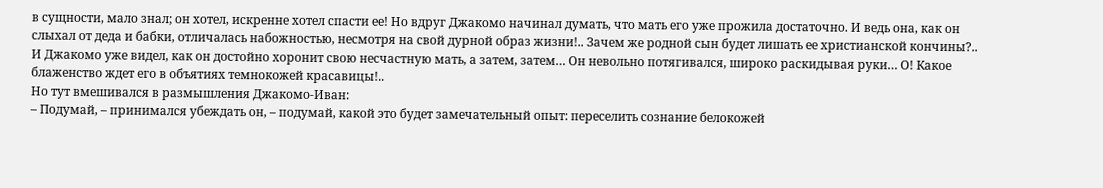в сущности, мало знал; он хотел, искренне хотел спасти ее! Но вдруг Джакомо начинал думать, что мать его уже прожила достаточно. И ведь она, как он слыхал от деда и бабки, отличалась набожностью, несмотря на свой дурной образ жизни!.. Зачем же родной сын будет лишать ее христианской кончины?.. И Джакомо уже видел, как он достойно хоронит свою несчастную мать, а затем, затем… Он невольно потягивался, широко раскидывая руки… О! Какое блаженство ждет его в объятиях темнокожей красавицы!..
Но тут вмешивался в размышления Джакомо-Иван:
– Подумай, – принимался убеждать он, – подумай, какой это будет замечательный опыт: переселить сознание белокожей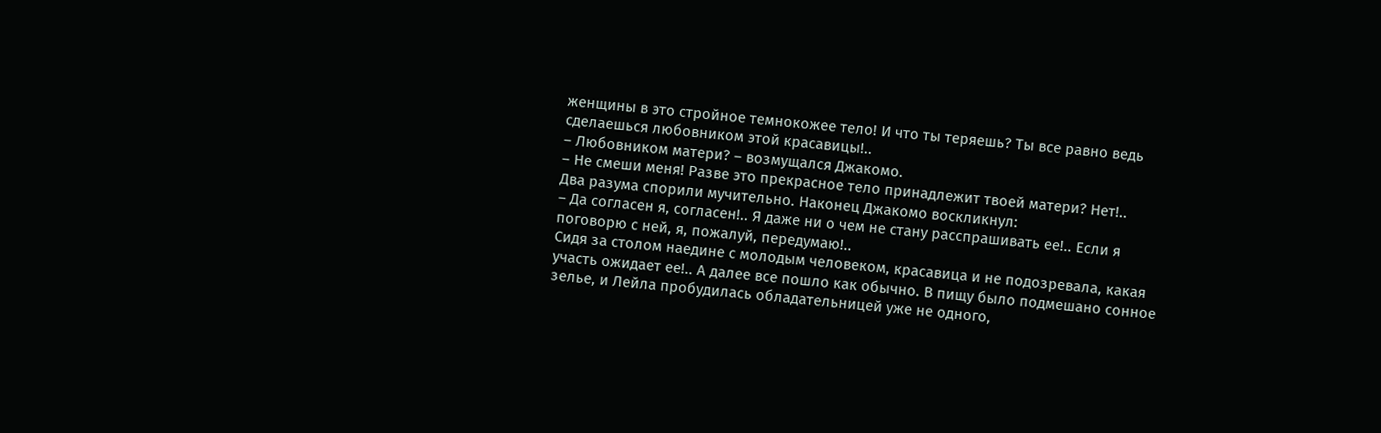женщины в это стройное темнокожее тело! И что ты теряешь? Ты все равно ведь сделаешься любовником этой красавицы!..
– Любовником матери? – возмущался Джакомо.
– Не смеши меня! Разве это прекрасное тело принадлежит твоей матери? Нет!..
Два разума спорили мучительно. Наконец Джакомо воскликнул:
– Да согласен я, согласен!.. Я даже ни о чем не стану расспрашивать ее!.. Если я поговорю с ней, я, пожалуй, передумаю!..
Сидя за столом наедине с молодым человеком, красавица и не подозревала, какая участь ожидает ее!.. А далее все пошло как обычно. В пищу было подмешано сонное зелье, и Лейла пробудилась обладательницей уже не одного,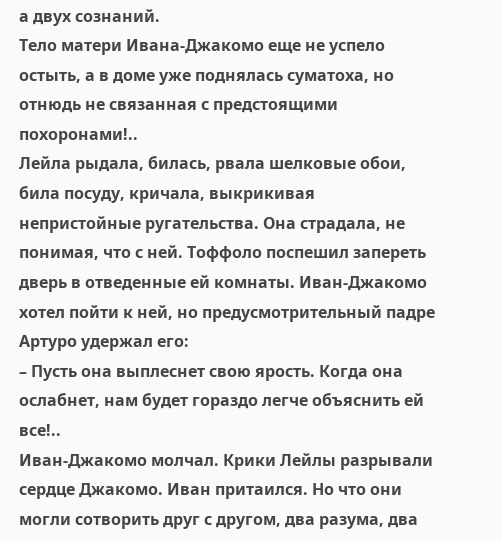а двух сознаний.
Тело матери Ивана-Джакомо еще не успело остыть, а в доме уже поднялась суматоха, но отнюдь не связанная с предстоящими похоронами!..
Лейла рыдала, билась, рвала шелковые обои, била посуду, кричала, выкрикивая непристойные ругательства. Она страдала, не понимая, что с ней. Тоффоло поспешил запереть дверь в отведенные ей комнаты. Иван-Джакомо хотел пойти к ней, но предусмотрительный падре Артуро удержал его:
– Пусть она выплеснет свою ярость. Когда она ослабнет, нам будет гораздо легче объяснить ей все!..
Иван-Джакомо молчал. Крики Лейлы разрывали сердце Джакомо. Иван притаился. Но что они могли сотворить друг с другом, два разума, два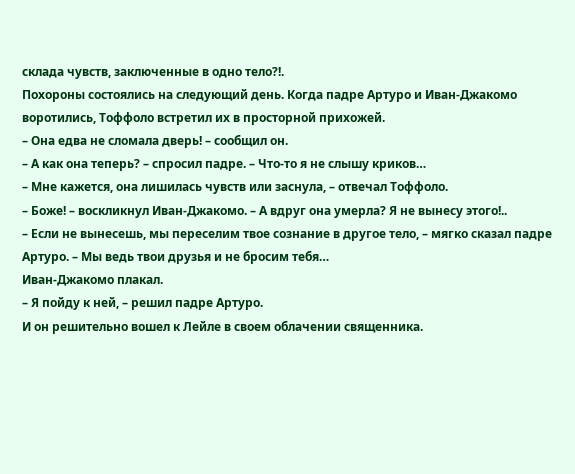склада чувств, заключенные в одно тело?!.
Похороны состоялись на следующий день. Когда падре Артуро и Иван-Джакомо воротились, Тоффоло встретил их в просторной прихожей.
– Она едва не сломала дверь! – сообщил он.
– А как она теперь? – спросил падре. – Что-то я не слышу криков…
– Мне кажется, она лишилась чувств или заснула, – отвечал Тоффоло.
– Боже! – воскликнул Иван-Джакомо. – А вдруг она умерла? Я не вынесу этого!..
– Если не вынесешь, мы переселим твое сознание в другое тело, – мягко сказал падре Артуро. – Мы ведь твои друзья и не бросим тебя…
Иван-Джакомо плакал.
– Я пойду к ней, – решил падре Артуро.
И он решительно вошел к Лейле в своем облачении священника.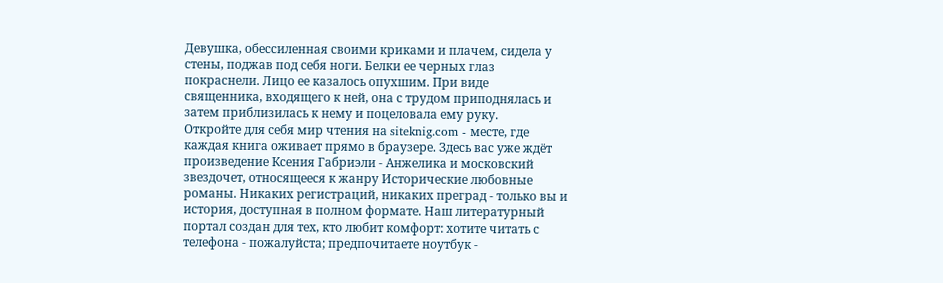Девушка, обессиленная своими криками и плачем, сидела у стены, поджав под себя ноги. Белки ее черных глаз покраснели. Лицо ее казалось опухшим. При виде священника, входящего к ней, она с трудом приподнялась и затем приблизилась к нему и поцеловала ему руку.
Откройте для себя мир чтения на siteknig.com - месте, где каждая книга оживает прямо в браузере. Здесь вас уже ждёт произведение Ксения Габриэли - Анжелика и московский звездочет, относящееся к жанру Исторические любовные романы. Никаких регистраций, никаких преград - только вы и история, доступная в полном формате. Наш литературный портал создан для тех, кто любит комфорт: хотите читать с телефона - пожалуйста; предпочитаете ноутбук -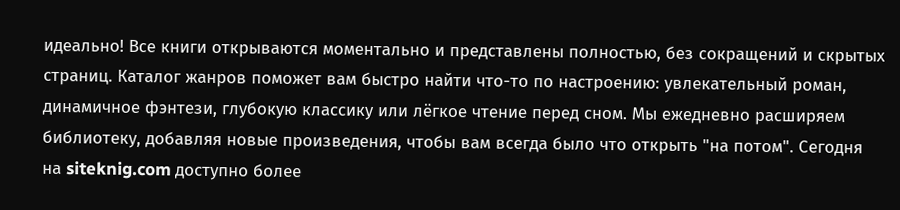идеально! Все книги открываются моментально и представлены полностью, без сокращений и скрытых страниц. Каталог жанров поможет вам быстро найти что-то по настроению: увлекательный роман, динамичное фэнтези, глубокую классику или лёгкое чтение перед сном. Мы ежедневно расширяем библиотеку, добавляя новые произведения, чтобы вам всегда было что открыть "на потом". Сегодня на siteknig.com доступно более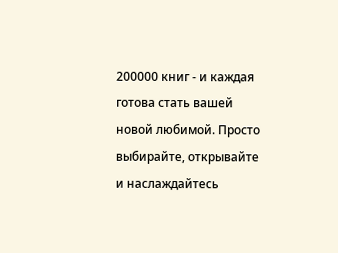200000 книг - и каждая готова стать вашей новой любимой. Просто выбирайте, открывайте и наслаждайтесь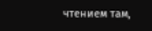чтением там,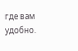где вам удобно.